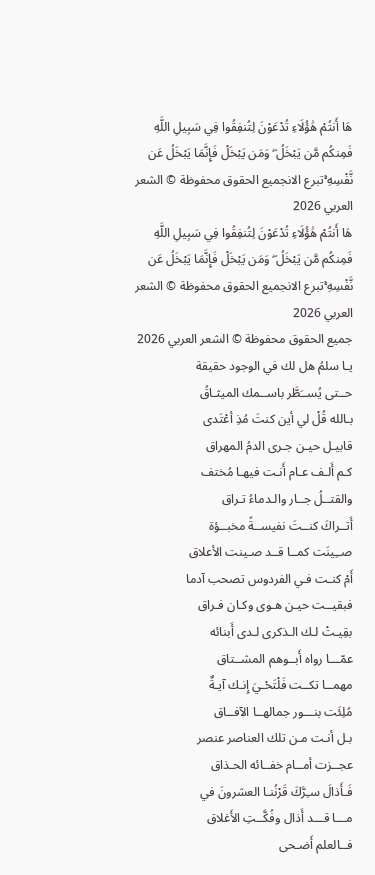هَا أَنتُمْ هَٰؤُلَاءِ تُدْعَوْنَ لِتُنفِقُوا فِي سَبِيلِ اللَّهِ فَمِنكُم مَّن يَبْخَلُ ۖ وَمَن يَبْخَلْ فَإِنَّمَا يَبْخَلُ عَن نَّفْسِهِ ۚتبرع الانجميع الحقوق محفوظة © الشعر العربي 2026
هَا أَنتُمْ هَٰؤُلَاءِ تُدْعَوْنَ لِتُنفِقُوا فِي سَبِيلِ اللَّهِ فَمِنكُم مَّن يَبْخَلُ ۖ وَمَن يَبْخَلْ فَإِنَّمَا يَبْخَلُ عَن نَّفْسِهِ ۚتبرع الانجميع الحقوق محفوظة © الشعر العربي 2026
جميع الحقوق محفوظة © الشعر العربي 2026
يـا سلمُ هل لك في الوجود حقيقة
حــتى يُســَطَّر باســمك الميثـاقُ
بـالله قُلْ لي أين كنتَ مُذِ أعْتَدى
قابيـل حيـن جـرى الدمُ المهراق
كـم أَلـف عـام أَنـت فيهـا مُختف
والقتــلُ جــار والـدماءُ تـراق
أَتــراكَ كنــتَ نفيســةً مخبــؤة
صــِينَت كمــا قــد صـينت الأعلاق
أَمْ كنـت فـي الفردوس تصحب آدما
فبقيــت حيـن هـوى وكـان فـراق
بقِيـتْ لـك الـذكرى لـدى أَبنائه
عمّـــا رواه أَبــوهم المشــتاق
مهمــا تكــت فَلْتَحْـيَ إِنـك آيـةٌ
مُلِئَت بنـــور جمالهــا الآفــاق
بـل أنـت مـن تلك العناصر عنصر
عجــزت أمــام خفــائه الحـذاق
فَـأَذالَ سـِرَّكَ قَرْنُنـا العشرونَ في
مـــا قـــد أَذال وفُكَّــتِ الأَغلاق
فــالعلم أَضـحى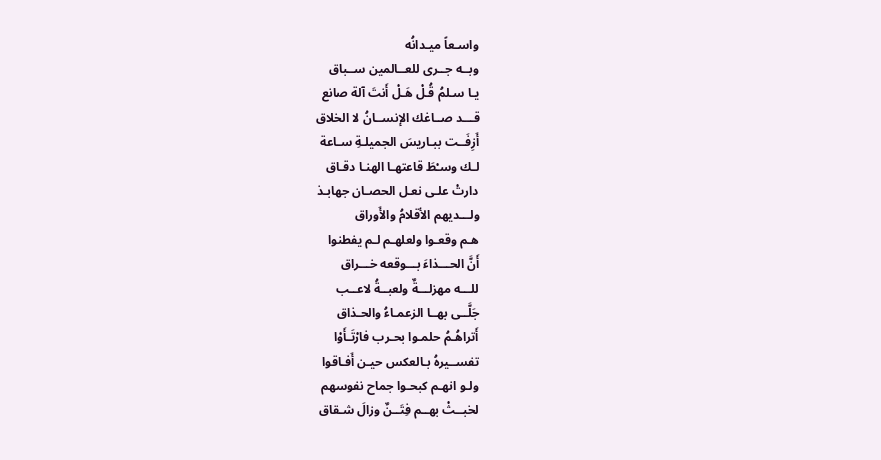واسـعاً ميـدانُه
وبــه جــرى للعــالمين ســباق
يـا سـلمُ قُـلْ هَـلْ أَنتَ آلة صانع
قـــد صــاغك الإنســانُ لا الخلاق
أَزِفَــت ببـاريسَ الجميلـةِ سـاعة
لـك وسـْطَ قاعتهـا الهنـا دقـاق
دارتْ علـى نعـل الحصـان جهابـذ
ولـــديهم الأقلامُ والأَوراق
هـم وقعـوا ولعلهـم لـم يفطنوا
أَنَّ الحـــذاءَ بـــوقعه خـــراق
للـــه مهزلـــةٌ ولعبــةُ لاعــب
جَلَّــى بهــا الزعمـاءُ والحـذاق
أَتراهُـمُ حلمـوا بحـرب فارْتَـأَوْا
تفســيرهُ بـالعكس حيـن أَفـاقوا
ولـو انهـم كبحـوا جماح نفوسهم
لخبــثْ بهــم فِتَــنٌ وزالَ شـقاق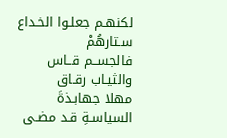لكنهـم جعلـوا الخـداع سـتارهُمْ
فالجســم قــاس والثيـاب رقـاق
مهلا جهابـذةَ السياسـةِ قـد مضـى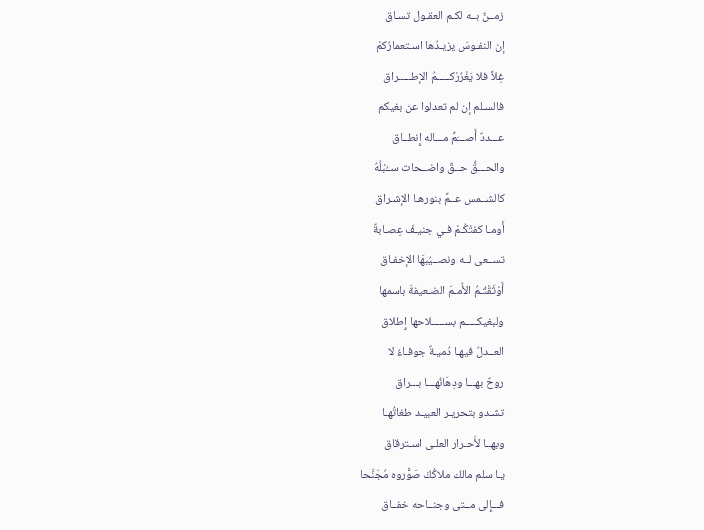زمــنٌ بــه لكـم العقـول تسـاق
إن النفـوسَ يزيـدُها اسـتعمارُكمْ
غِلاَّ فلا يَغْرُرْكـــــمُ الإطـــــراق
فالسـلم إن لم تعدلوا عن بغيكم
عـــددٌ أَصـــَمُّ مـــاله إِنطــاق
والحـــقُّ حــقٌ واضــحات ســُبْلُهُ
كالشــمس عــمَّ بنورهـا الإشـراق
أَومـا كفتْكُـمْ فـي جنيـفَ عِصـابةٌ
تســعى لــه ونصــيُبهَا الإخفـاق
أَوْثَقْتُـمُ الأُمـمَ الضـعيفةَ باسمها
ولبغيكـــــم بســـــلاحها إِطلاق
العــدلُ فيهـا دُميـةٌ جوفـاءُ لا
روحٌ بهـــا ودِهَانُهـــا بـــراق
تشـدو بتحريـر العبيـد طغاتُهـا
وبهــا لأَحـرار العلـى اسـترقاق
يـا سلم مالك ملاكُكَ صَوًّروه مُجَنَّحا
فـــإِلى مــتى وجنــاحه خفــاق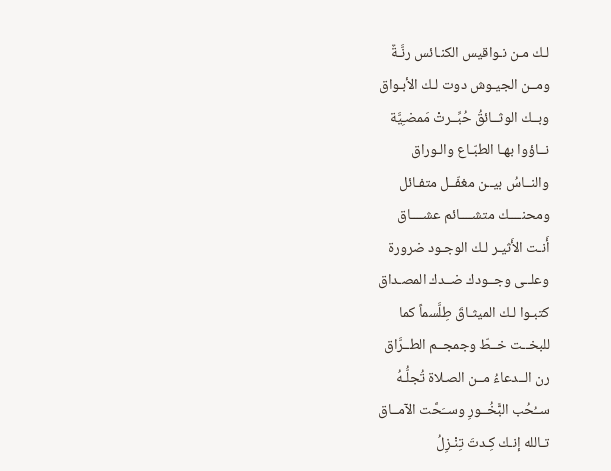لـك مـن نـواقيس الكنـائس رنَّـةٌ
ومــن الجيـوش دوت لـك الأبـواق
وبــك الوثــائقُ حُبِّــرتْ مَمضـِيَّة
نــاؤوا بهـا الطبّـاع والـوراق
والنــاسُ بيــن مغفّــل متفـائل
ومحنــــك متشــــائم عشــــاق
أَنـت الأَثيـر لـك الوجـود ضرورة
وعلــى وجــودك ضــدك المصـداق
كتبـوا لـك الميثـاقَ طِلَّسماً كما
للبخــت خــطّ وجمجــم الطــرَّاق
رن الــدعاءُ مــن الصـلاة تُجلُّـهُ
ســُحُب البًّخُــورِ وســَحَّت الآمــاق
تـالله إنـك كِـدتَ تِنْـزِلُ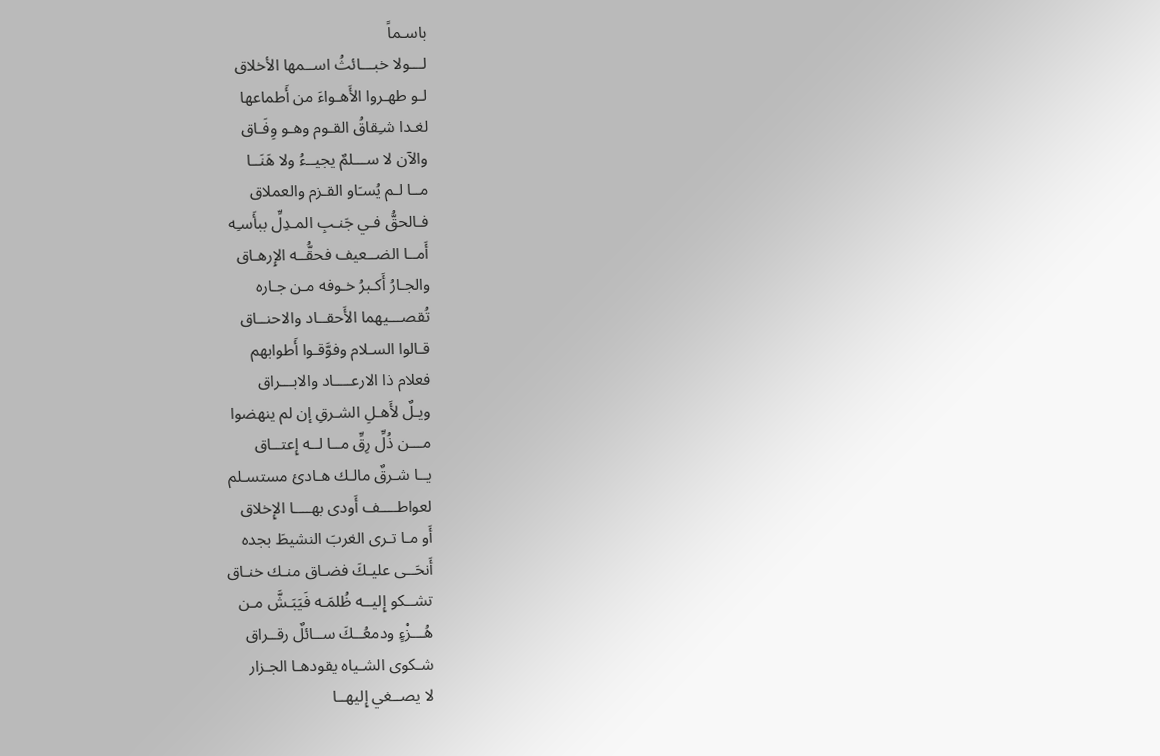باسـماً
لـــولا خبـــائثُ اســمها الأخلاق
لـو طهـروا الأَهـواءَ من أَطماعها
لغـدا شـِقاقُ القـوم وهـو وِفَـاق
والآن لا ســـلمٌ يجيــءُ ولا هَنَــا
مــا لـم يُسـَاو القـزم والعملاق
فـالحقُّ فـي جَنـبِ المـدِلِّ ببأَسـِه
أَمــا الضــعيف فحقُّــه الإِرهـاق
والجـارُ أَكـبرُ خـوفه مـن جـاره
تُقصـــيهما الأَحقــاد والاحنــاق
قـالوا السـلام وفوَّقـوا أَطوابهم
فعلام ذا الارعــــاد والابـــراق
ويـلٌ لأَهـلِ الشـرقِ إن لم ينهضوا
مـــن ذُلِّ رِقِّ مــا لــه إِعتــاق
يــا شـرقٌ مالـك هـادئ مستسـلم
لعواطــــف أَودى بهــــا الإِخلاق
أَو مـا تـرى الغربَ النشيطَ بجده
أَنحَــى عليـكَ فضـاق منـك خنـاق
تشــكو إِليــه ظُلمَـه فَيَبَـشَّ مـن
هُـــزْءٍ ودمعُــكَ ســائلٌ رقــراق
شـكوى الشـياه يقودهـا الجـزار
لا يصــغي إِليهــا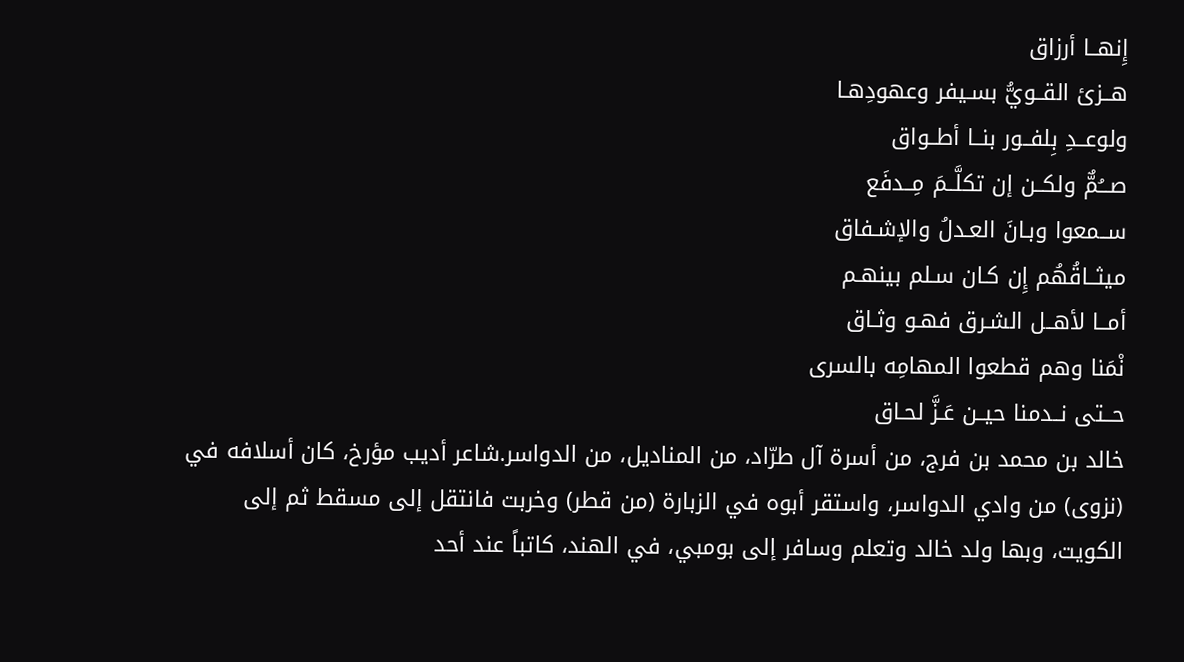إِنهــا أرزاق
هــزئ القــويُّ بسـيفر وعهودِهـا
ولوعــدِ بِلفــور بنــا أطــواق
صـــُمٌّ ولكــن إن تكلَّــمَ مِــدفَع
ســمعوا وبـانَ العـدلُ والإشـفاق
ميثــاقُهُم إِن كـان سـلم بينهـم
أمــا لأهــل الشـرق فهـو وثـاق
نْمَنا وهم قطعوا المهامِه بالسرى
حــتى نــدمنا حيــن عَـزَّ لحـاق
خالد بن محمد بن فرج، من أسرة آل طرّاد، من المناديل، من الدواسر.شاعر أديب مؤرخ، كان أسلافه في (نزوى) من وادي الدواسر، واستقر أبوه في الزبارة (من قطر) وخربت فانتقل إلى مسقط ثم إلى الكويت، وبها ولد خالد وتعلم وسافر إلى بومبي، في الهند، كاتباً عند أحد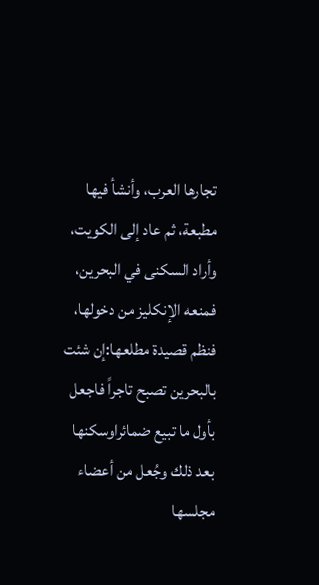تجارها العرب، وأنشأ فيها مطبعة، ثم عاد إلى الكويت، وأراد السكنى في البحرين، فمنعه الإنكليز من دخولها، فنظم قصيدة مطلعها:إن شئت بالبحرين تصبح تاجراً فاجعل بأول ما تبيع ضمائراوسكنها بعد ذلك وجُعل من أعضاء مجلسها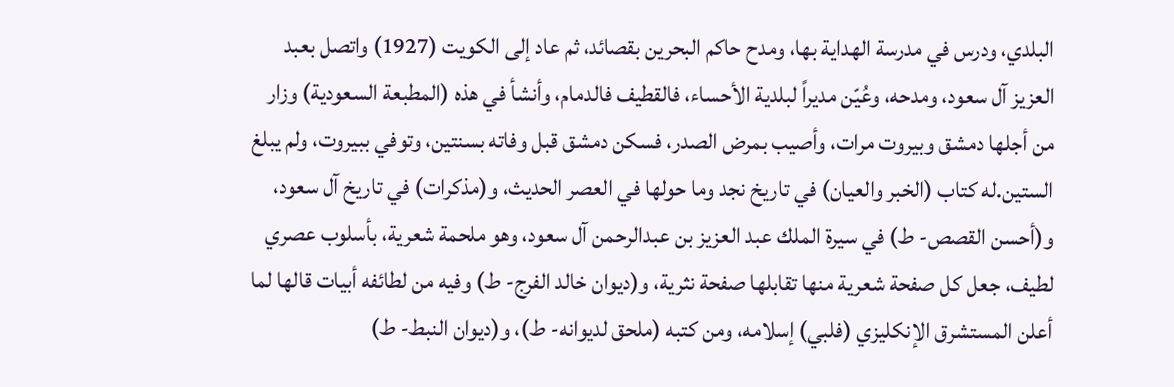البلدي، ودرس في مدرسة الهداية بها، ومدح حاكم البحرين بقصائد، ثم عاد إلى الكويت (1927) واتصل بعبد العزيز آل سعود، ومدحه، وعُيّن مديراً لبلدية الأحساء، فالقطيف فالدمام، وأنشأ في هذه (المطبعة السعودية) وزار من أجلها دمشق وبيروت مرات، وأصيب بمرض الصدر، فسكن دمشق قبل وفاته بسنتين، وتوفي ببيروت، ولم يبلغ الستين.له كتاب (الخبر والعيان) في تاريخ نجد وما حولها في العصر الحديث، و(مذكرات) في تاريخ آل سعود، و(أحسن القصص- ط) في سيرة الملك عبد العزيز بن عبدالرحمن آل سعود، وهو ملحمة شعرية، بأسلوب عصري لطيف، جعل كل صفحة شعرية منها تقابلها صفحة نثرية، و(ديوان خالد الفرج- ط) وفيه من لطائفه أبيات قالها لما أعلن المستشرق الإنكليزي (فلبي) إسلامه، ومن كتبه (ملحق لديوانه- ط)، و(ديوان النبط- ط)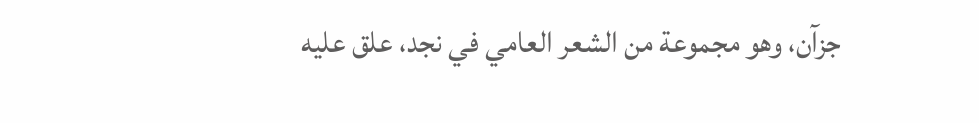جزآن، وهو مجموعة من الشعر العامي في نجد، علق عليه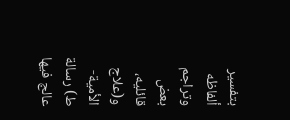بتفسير ألفاظه وتراجم بعض قائليه، و(علاج الأمية- ط) رسالة عالج فيها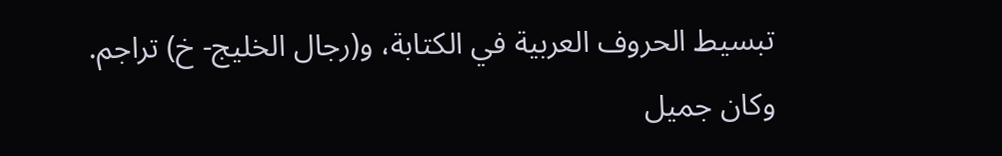تبسيط الحروف العربية في الكتابة، و(رجال الخليج- خ) تراجم. وكان جميل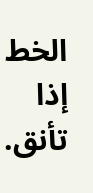الخط إذا تأنق.